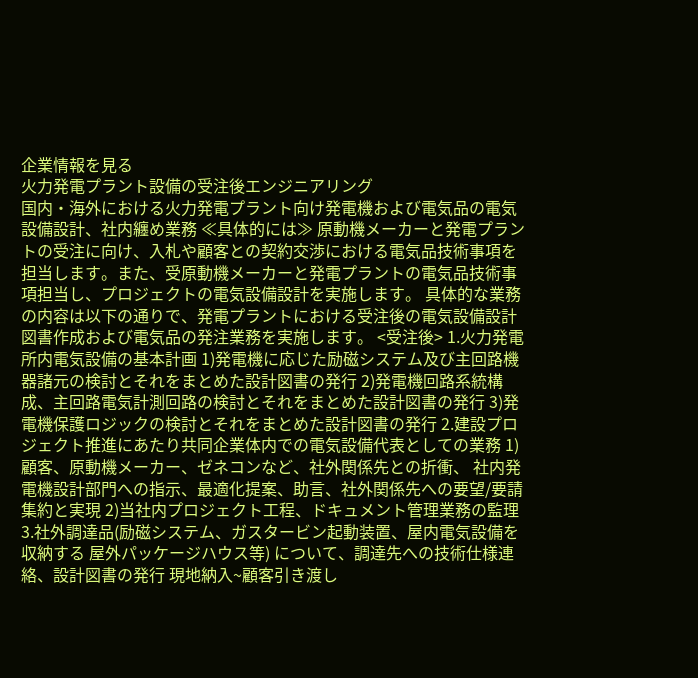企業情報を見る
火力発電プラント設備の受注後エンジニアリング
国内・海外における火力発電プラント向け発電機および電気品の電気設備設計、社内纏め業務 ≪具体的には≫ 原動機メーカーと発電プラントの受注に向け、入札や顧客との契約交渉における電気品技術事項を担当します。また、受原動機メーカーと発電プラントの電気品技術事項担当し、プロジェクトの電気設備設計を実施します。 具体的な業務の内容は以下の通りで、発電プラントにおける受注後の電気設備設計図書作成および電気品の発注業務を実施します。 <受注後> 1.火力発電所内電気設備の基本計画 1)発電機に応じた励磁システム及び主回路機器諸元の検討とそれをまとめた設計図書の発行 2)発電機回路系統構成、主回路電気計測回路の検討とそれをまとめた設計図書の発行 3)発電機保護ロジックの検討とそれをまとめた設計図書の発行 2.建設プロジェクト推進にあたり共同企業体内での電気設備代表としての業務 1)顧客、原動機メーカー、ゼネコンなど、社外関係先との折衝、 社内発電機設計部門への指示、最適化提案、助言、社外関係先への要望/要請集約と実現 2)当社内プロジェクト工程、ドキュメント管理業務の監理 3.社外調達品(励磁システム、ガスタービン起動装置、屋内電気設備を収納する 屋外パッケージハウス等) について、調達先への技術仕様連絡、設計図書の発行 現地納入~顧客引き渡し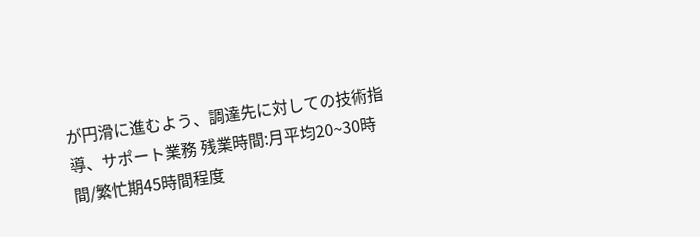が円滑に進むよう、調達先に対しての技術指導、サポート業務 残業時間:月平均20~30時間/繁忙期45時間程度